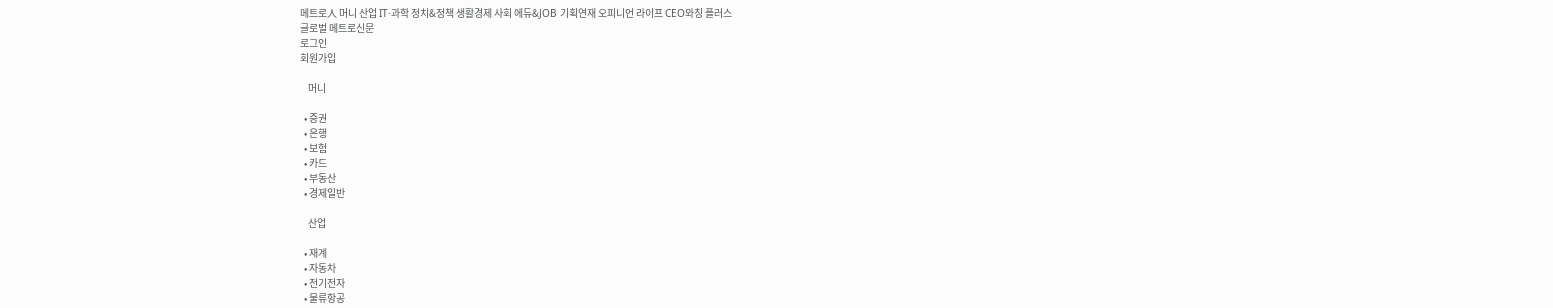메트로人 머니 산업 IT·과학 정치&정책 생활경제 사회 에듀&JOB 기획연재 오피니언 라이프 CEO와칭 플러스
글로벌 메트로신문
로그인
회원가입

    머니

  • 증권
  • 은행
  • 보험
  • 카드
  • 부동산
  • 경제일반

    산업

  • 재계
  • 자동차
  • 전기전자
  • 물류항공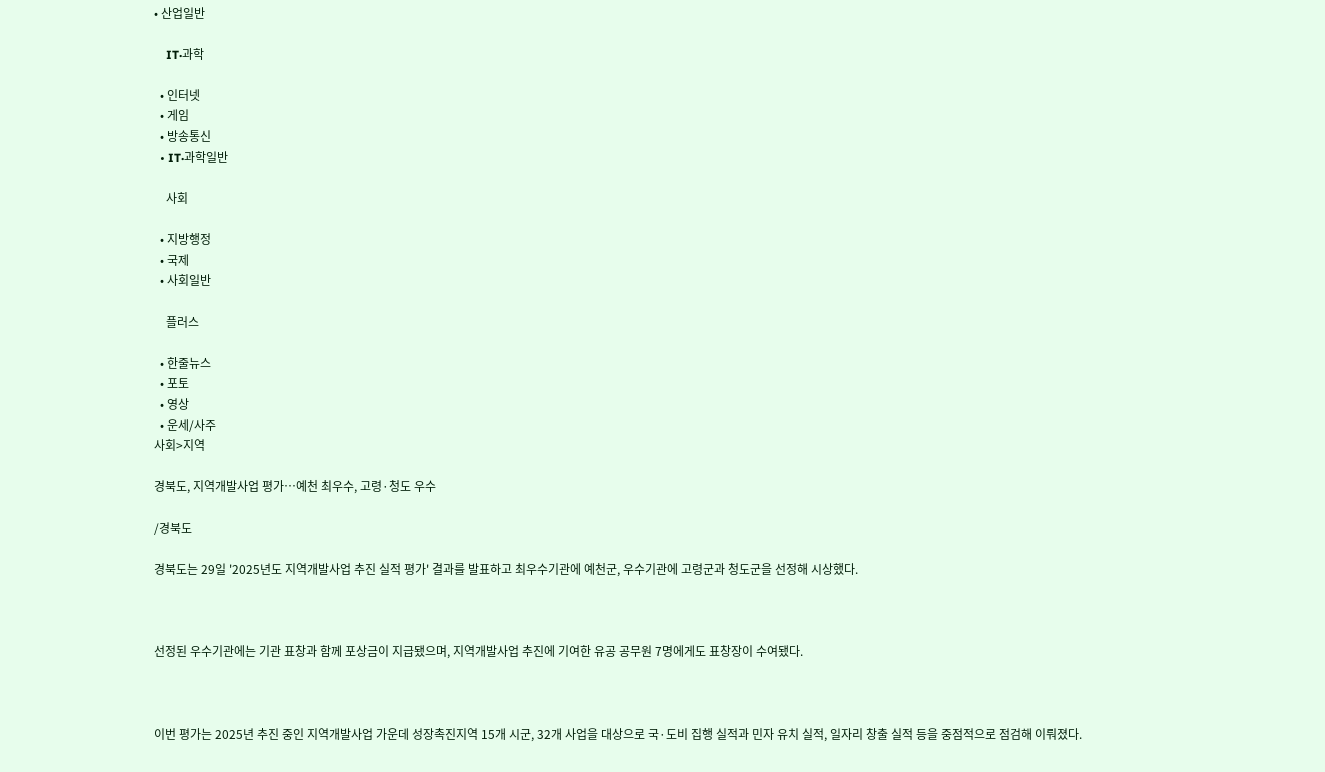• 산업일반

    IT·과학

  • 인터넷
  • 게임
  • 방송통신
  • IT·과학일반

    사회

  • 지방행정
  • 국제
  • 사회일반

    플러스

  • 한줄뉴스
  • 포토
  • 영상
  • 운세/사주
사회>지역

경북도, 지역개발사업 평가…예천 최우수, 고령·청도 우수

/경북도

경북도는 29일 '2025년도 지역개발사업 추진 실적 평가' 결과를 발표하고 최우수기관에 예천군, 우수기관에 고령군과 청도군을 선정해 시상했다.



선정된 우수기관에는 기관 표창과 함께 포상금이 지급됐으며, 지역개발사업 추진에 기여한 유공 공무원 7명에게도 표창장이 수여됐다.



이번 평가는 2025년 추진 중인 지역개발사업 가운데 성장촉진지역 15개 시군, 32개 사업을 대상으로 국·도비 집행 실적과 민자 유치 실적, 일자리 창출 실적 등을 중점적으로 점검해 이뤄졌다.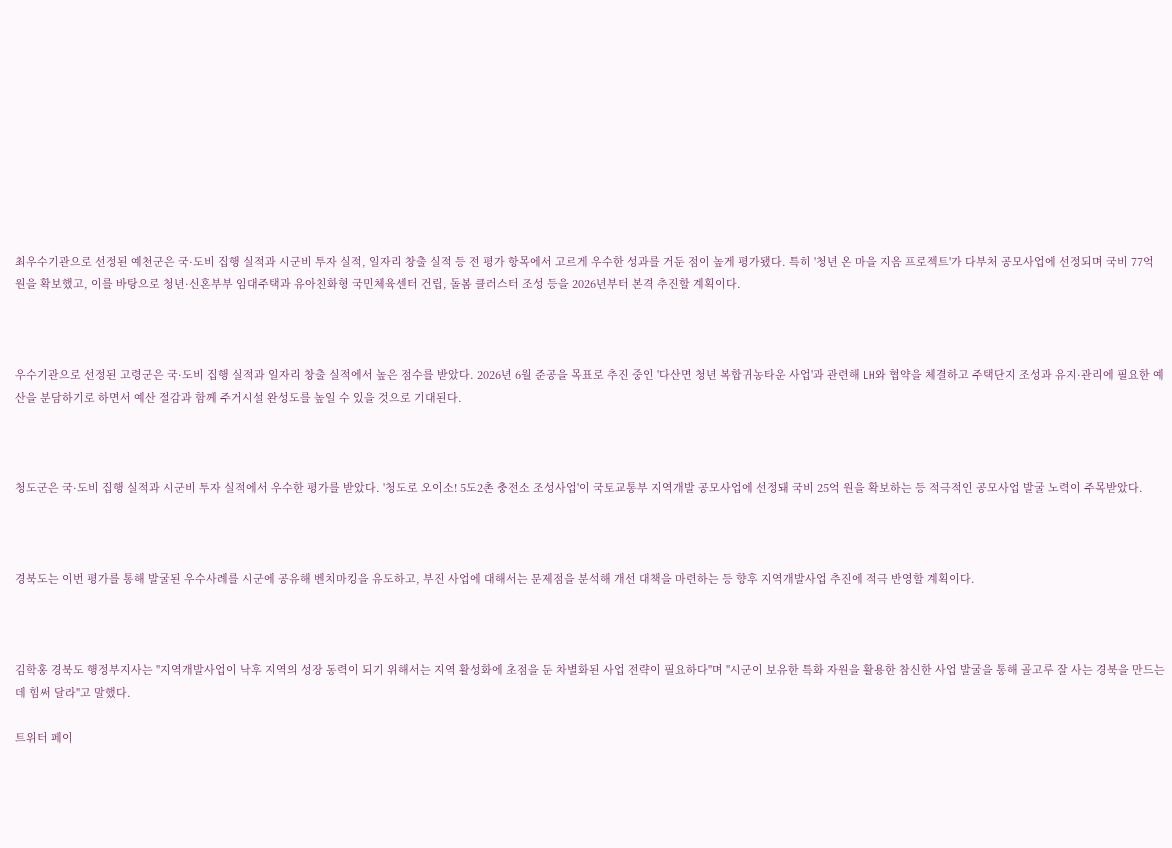최우수기관으로 선정된 예천군은 국·도비 집행 실적과 시군비 투자 실적, 일자리 창출 실적 등 전 평가 항목에서 고르게 우수한 성과를 거둔 점이 높게 평가됐다. 특히 '청년 온 마을 지음 프로젝트'가 다부처 공모사업에 선정되며 국비 77억 원을 확보했고, 이를 바탕으로 청년·신혼부부 임대주택과 유아친화형 국민체육센터 건립, 돌봄 클러스터 조성 등을 2026년부터 본격 추진할 계획이다.



우수기관으로 선정된 고령군은 국·도비 집행 실적과 일자리 창출 실적에서 높은 점수를 받았다. 2026년 6월 준공을 목표로 추진 중인 '다산면 청년 복합귀농타운 사업'과 관련해 LH와 협약을 체결하고 주택단지 조성과 유지·관리에 필요한 예산을 분담하기로 하면서 예산 절감과 함께 주거시설 완성도를 높일 수 있을 것으로 기대된다.



청도군은 국·도비 집행 실적과 시군비 투자 실적에서 우수한 평가를 받았다. '청도로 오이소! 5도2촌 충전소 조성사업'이 국토교통부 지역개발 공모사업에 선정돼 국비 25억 원을 확보하는 등 적극적인 공모사업 발굴 노력이 주목받았다.



경북도는 이번 평가를 통해 발굴된 우수사례를 시군에 공유해 벤치마킹을 유도하고, 부진 사업에 대해서는 문제점을 분석해 개선 대책을 마련하는 등 향후 지역개발사업 추진에 적극 반영할 계획이다.



김학홍 경북도 행정부지사는 "지역개발사업이 낙후 지역의 성장 동력이 되기 위해서는 지역 활성화에 초점을 둔 차별화된 사업 전략이 필요하다"며 "시군이 보유한 특화 자원을 활용한 참신한 사업 발굴을 통해 골고루 잘 사는 경북을 만드는 데 힘써 달라"고 말했다.

트위터 페이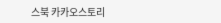스북 카카오스토리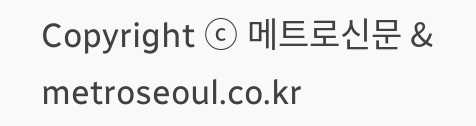Copyright ⓒ 메트로신문 & metroseoul.co.kr